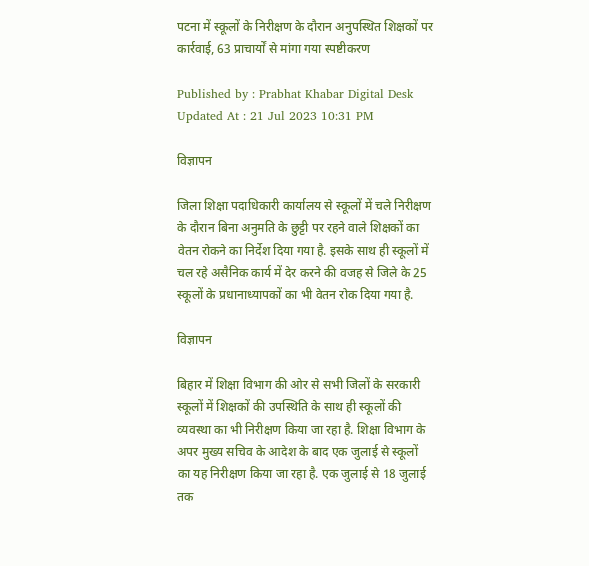पटना में स्कूलों के निरीक्षण के दौरान अनुपस्थित शिक्षकों पर कार्रवाई, 63 प्राचार्यों से मांगा गया स्पष्टीकरण

Published by : Prabhat Khabar Digital Desk Updated At : 21 Jul 2023 10:31 PM

विज्ञापन

जिला शिक्षा पदाधिकारी कार्यालय से स्कूलों में चले निरीक्षण के दौरान बिना अनुमति के छुट्टी पर रहने वाले शिक्षकों का वेतन रोकने का निर्देश दिया गया है. इसके साथ ही स्कूलों में चल रहे असैनिक कार्य में देर करने की वजह से जिले के 25 स्कूलों के प्रधानाध्यापकों का भी वेतन रोक दिया गया है.

विज्ञापन

बिहार में शिक्षा विभाग की ओर से सभी जिलों के सरकारी स्कूलों में शिक्षकों की उपस्थिति के साथ ही स्कूलों की व्यवस्था का भी निरीक्षण किया जा रहा है. शिक्षा विभाग के अपर मुख्य सचिव के आदेश के बाद एक जुलाई से स्कूलों का यह निरीक्षण किया जा रहा है. एक जुलाई से 18 जुलाई तक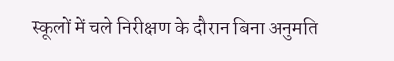स्कूलों में चले निरीक्षण के दौरान बिना अनुमति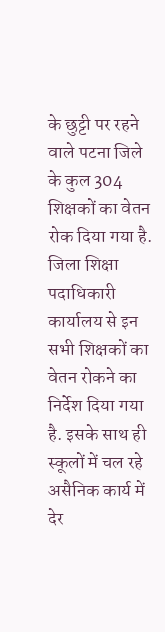के छुट्टी पर रहने वाले पटना जिले के कुल 304 शिक्षकों का वेतन रोक दिया गया है. जिला शिक्षा पदाधिकारी कार्यालय से इन सभी शिक्षकों का वेतन रोकने का निर्देश दिया गया है. इसके साथ ही स्कूलों में चल रहे असैनिक कार्य में देर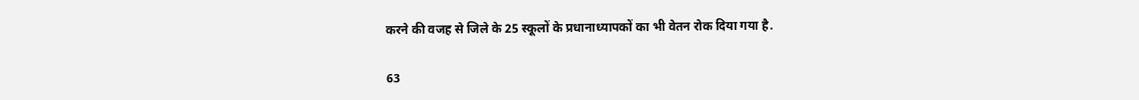करने की वजह से जिले के 25 स्कूलों के प्रधानाध्यापकों का भी वेतन रोक दिया गया है.

63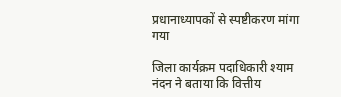प्रधानाध्यापकों से स्पष्टीकरण मांगा गया

जिला कार्यक्रम पदाधिकारी श्याम नंदन ने बताया कि वित्तीय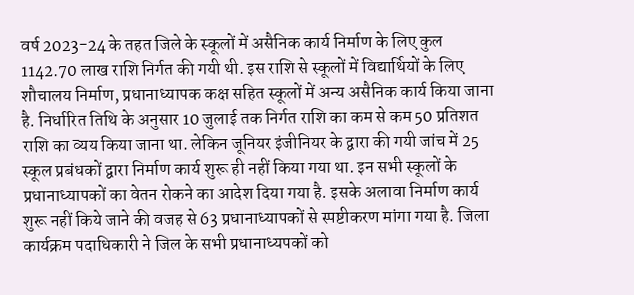वर्ष 2023-24 के तहत जिले के स्कूलों में असैनिक कार्य निर्माण के लिए कुल 1142.70 लाख राशि निर्गत की गयी थी. इस राशि से स्कूलों में विद्यार्थियों के लिए शौचालय निर्माण, प्रधानाध्यापक कक्ष सहित स्कूलों में अन्य असैनिक कार्य किया जाना है. निर्धारित तिथि के अनुसार 10 जुलाई तक निर्गत राशि का कम से कम 50 प्रतिशत राशि का व्यय किया जाना था. लेकिन जूनियर इंजीनियर के द्वारा की गयी जांच में 25 स्कूल प्रबंधकों द्वारा निर्माण कार्य शुरू ही नहीं किया गया था. इन सभी स्कूलों के प्रधानाध्यापकों का वेतन रोकने का आदेश दिया गया है. इसके अलावा निर्माण कार्य शुरू नहीं किये जाने की वजह से 63 प्रधानाध्यापकों से स्पष्टीकरण मांगा गया है. जिला कार्यक्रम पदाधिकारी ने जिल के सभी प्रधानाध्यपकों को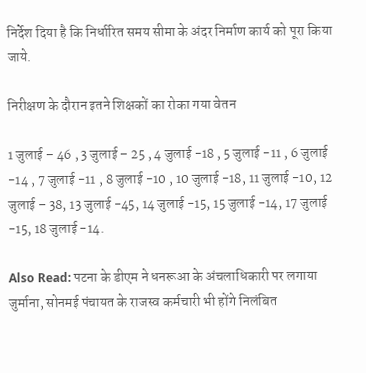निर्देश दिया है कि निर्धारित समय सीमा के अंदर निर्माण कार्य को पूरा किया जाये.

निरीक्षण के दौरान इतने शिक्षकों का रोका गया वेतन

1 जुलाई – 46 , 3 जुलाई – 25 , 4 जुलाई -18 , 5 जुलाई -11 , 6 जुलाई -14 , 7 जुलाई -11 , 8 जुलाई -10 , 10 जुलाई -18, 11 जुलाई -10, 12 जुलाई – 38, 13 जुलाई -45, 14 जुलाई -15, 15 जुलाई -14, 17 जुलाई -15, 18 जुलाई -14.

Also Read: पटना के डीएम ने धनरूआ के अंचलाधिकारी पर लगाया जुर्माना, सोनमई पंचायत के राजस्व कर्मचारी भी होंगे निलंबित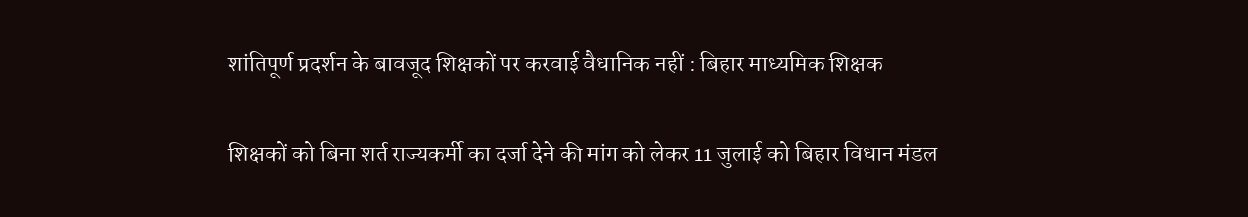शांतिपूर्ण प्रदर्शन के बावजूद शिक्षकों पर करवाई वैधानिक नहीं : बिहार माध्यमिक शिक्षक

शिक्षकों को बिना शर्त राज्यकर्मी का दर्जा देने की मांग को लेकर 11 जुलाई को बिहार विधान मंडल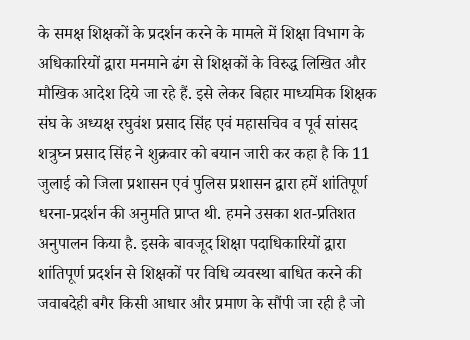के समक्ष शिक्षकों के प्रदर्शन करने के मामले में शिक्षा विभाग के अधिकारियों द्वारा मनमाने ढंग से शिक्षकों के विरुद्ध लिखित और मौखिक आदेश दिये जा रहे हैं. इसे लेकर बिहार माध्यमिक शिक्षक संघ के अध्यक्ष रघुवंश प्रसाद सिंह एवं महासचिव व पूर्व सांसद शत्रुघ्न प्रसाद सिंह ने शुक्रवार को बयान जारी कर कहा है कि 11 जुलाई को जिला प्रशासन एवं पुलिस प्रशासन द्वारा हमें शांतिपूर्ण धरना-प्रदर्शन की अनुमति प्राप्त थी. हमने उसका शत-प्रतिशत अनुपालन किया है. इसके बावजूद शिक्षा पदाधिकारियों द्वारा शांतिपूर्ण प्रदर्शन से शिक्षकों पर विधि व्यवस्था बाधित करने की जवाबदेही बगैर किसी आधार और प्रमाण के सौंपी जा रही है जो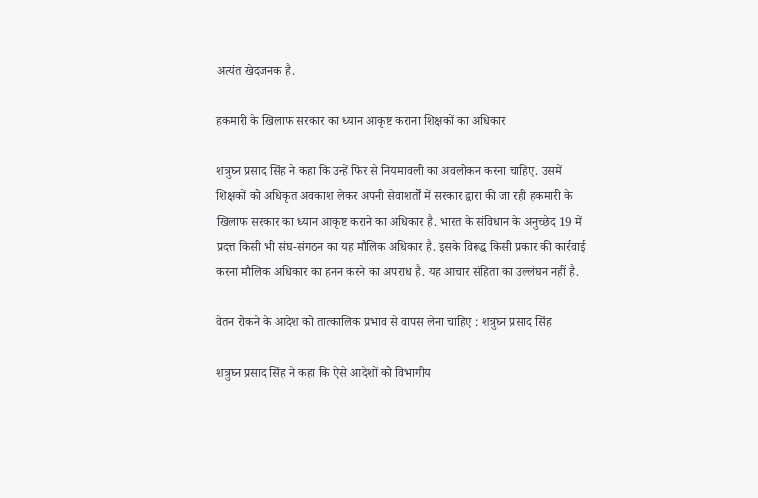अत्यंत खेदजनक है.

हकमारी के खिलाफ सरकार का ध्यान आकृष्ट कराना शिक्षकों का अधिकार

शत्रुघ्न प्रसाद सिंह ने कहा कि उन्हें फिर से नियमावली का अवलोकन करना चाहिए. उसमें शिक्षकों को अधिकृत अवकाश लेकर अपनी सेवाशर्तों में सरकार द्वारा की जा रही हकमारी के खिलाफ सरकार का ध्यान आकृष्ट कराने का अधिकार है. भारत के संविधान के अनुच्छेद 19 में प्रदत्त किसी भी संघ-संगठन का यह मौलिक अधिकार है. इसके विरूद्ध किसी प्रकार की कार्रवाई करना मौलिक अधिकार का हनन करने का अपराध है. यह आचार संहिता का उल्लंघन नहीं है.

वेतन रोकने के आदेश को तात्कालिक प्रभाव से वापस लेना चाहिए : शत्रुघ्न प्रसाद सिंह

शत्रुघ्न प्रसाद सिंह ने कहा कि ऐसे आदेशों को विभागीय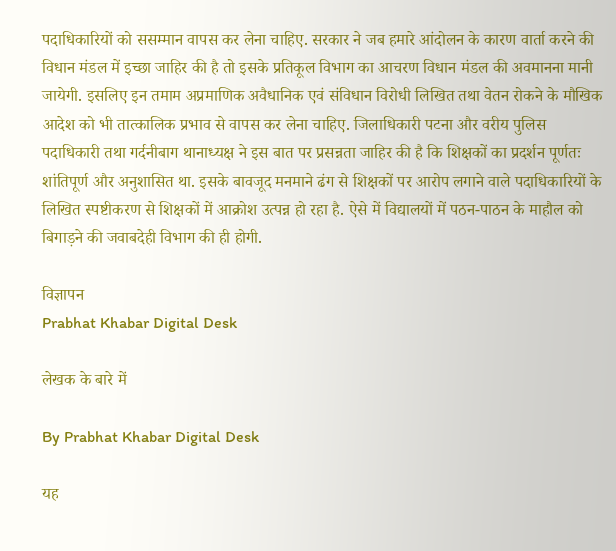पदाधिकारियों को ससम्मान वापस कर लेना चाहिए. सरकार ने जब हमारे आंदोलन के कारण वार्ता करने की विधान मंडल में इच्छा जाहिर की है तो इसके प्रतिकूल विभाग का आचरण विधान मंडल की अवमानना मानी जायेगी. इसलिए इन तमाम अप्रमाणिक अवैधानिक एवं संविधान विरोधी लिखित तथा वेतन रोकने के मौखिक आदेश को भी तात्कालिक प्रभाव से वापस कर लेना चाहिए. जिलाधिकारी पटना और वरीय पुलिस पदाधिकारी तथा गर्दनीबाग थानाध्यक्ष ने इस बात पर प्रसन्नता जाहिर की है कि शिक्षकों का प्रदर्शन पूर्णतः शांतिपूर्ण और अनुशासित था. इसके बावजूद मनमाने ढंग से शिक्षकों पर आरोप लगाने वाले पदाधिकारियों के लिखित स्पष्टीकरण से शिक्षकों में आक्रोश उत्पन्न हो रहा है. ऐसे में विद्यालयों में पठन-पाठन के माहौल को बिगाड़ने की जवाबदेही विभाग की ही होगी.

विज्ञापन
Prabhat Khabar Digital Desk

लेखक के बारे में

By Prabhat Khabar Digital Desk

यह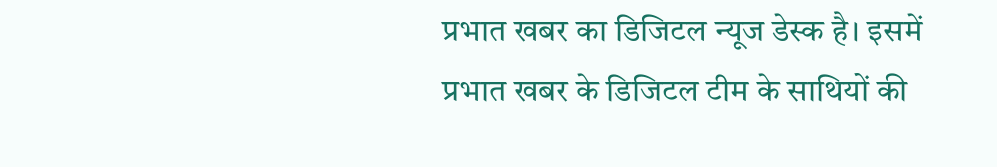प्रभात खबर का डिजिटल न्यूज डेस्क है। इसमें प्रभात खबर के डिजिटल टीम के साथियों की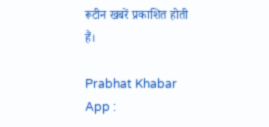रूटीन खबरें प्रकाशित होती हैं।

Prabhat Khabar App :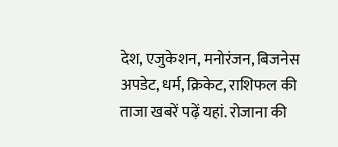देश, एजुकेशन, मनोरंजन, बिजनेस अपडेट, धर्म, क्रिकेट, राशिफल की ताजा खबरें पढ़ें यहां. रोजाना की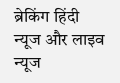ब्रेकिंग हिंदी न्यूज और लाइव न्यूज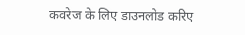कवरेज के लिए डाउनलोड करिए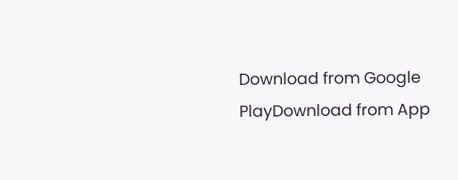Download from Google PlayDownload from App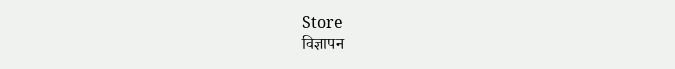Store
विज्ञापन